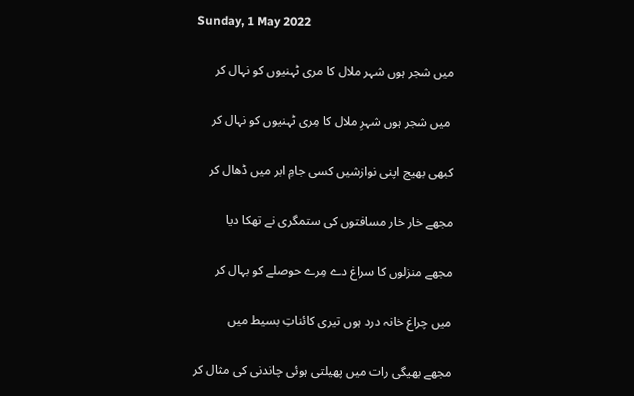Sunday, 1 May 2022

میں شجر ہوں شہر ملال کا مری ٹہنیوں کو نہال کر

 میں شجر ہوں شہرِ ملال کا مِری ٹہنیوں کو نہال کر

کبھی بھیج اپنی نوازشیں کسی جامِ ابر میں ڈھال کر

مجھے خار خار مسافتوں کی ستمگری نے تھکا دیا

مجھے منزلوں کا سراغ دے مِرے حوصلے کو بہال کر

میں چراغ خانہ درد ہوں تیری کائناتِ بسیط میں

مجھے بھیگی رات میں پھیلتی ہوئی چاندنی کی مثال کر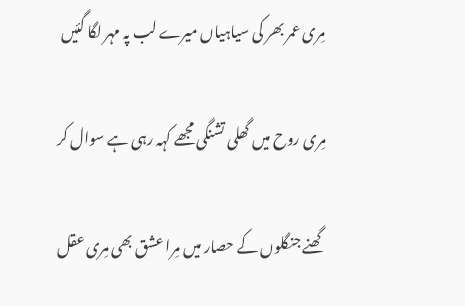مِری عمر بھر کی سیاہیاں میرے لب پہ مہر لگا گئیں

مِری روح میں گھلی تشنگی مجھے کہہ رہی ہے سوال کر

گھنے جنگلوں کے حصار میں مِرا عشق بھی مِری عقل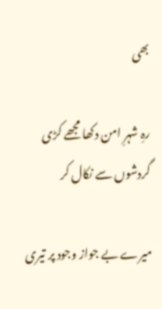بھی

رہِ شہرِ امن دکھا مجھے کڑی گردشوں سے نکال کر

میرے بے جواز وجود پر تیری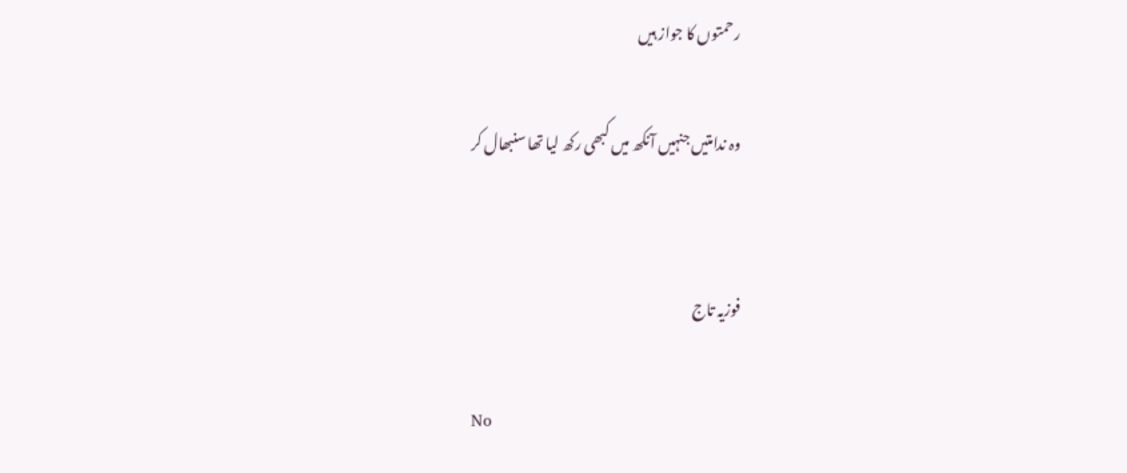رحمتوں کا جواز ہیں

وہ ندامتیں جنہیں آنکھ میں کبھی رکھ لیا تھا سنبھال کر


فوزیہ تاج

No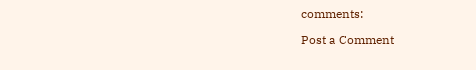comments:

Post a Comment